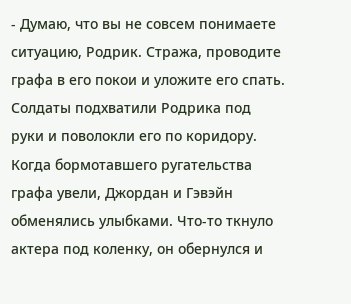- Думаю, что вы не совсем понимаете ситуацию, Родрик. Стража, проводите графа в его покои и уложите его спать.
Солдаты подхватили Родрика под руки и поволокли его по коридору. Когда бормотавшего ругательства графа увели, Джордан и Гэвэйн обменялись улыбками. Что-то ткнуло актера под коленку, он обернулся и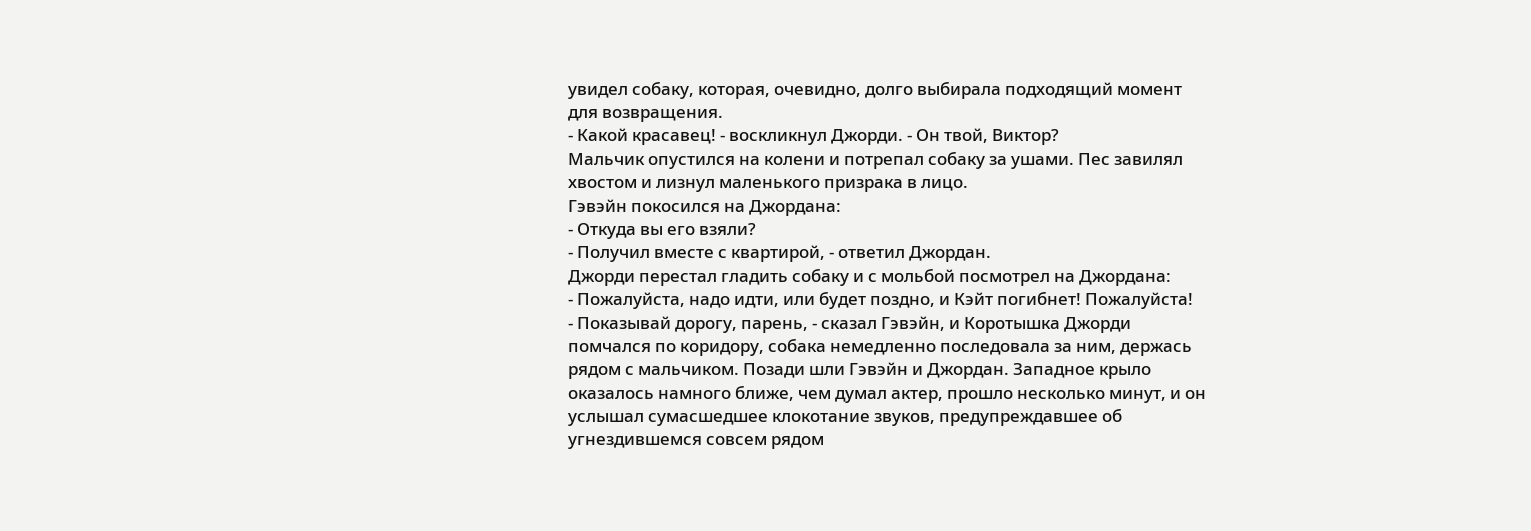увидел собаку, которая, очевидно, долго выбирала подходящий момент для возвращения.
- Какой красавец! - воскликнул Джорди. - Он твой, Виктор?
Мальчик опустился на колени и потрепал собаку за ушами. Пес завилял хвостом и лизнул маленького призрака в лицо.
Гэвэйн покосился на Джордана:
- Откуда вы его взяли?
- Получил вместе с квартирой, - ответил Джордан.
Джорди перестал гладить собаку и с мольбой посмотрел на Джордана:
- Пожалуйста, надо идти, или будет поздно, и Кэйт погибнет! Пожалуйста!
- Показывай дорогу, парень, - сказал Гэвэйн, и Коротышка Джорди помчался по коридору, собака немедленно последовала за ним, держась рядом с мальчиком. Позади шли Гэвэйн и Джордан. Западное крыло оказалось намного ближе, чем думал актер, прошло несколько минут, и он услышал сумасшедшее клокотание звуков, предупреждавшее об угнездившемся совсем рядом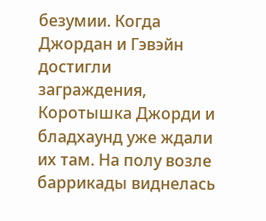безумии. Когда Джордан и Гэвэйн достигли заграждения, Коротышка Джорди и бладхаунд уже ждали их там. На полу возле баррикады виднелась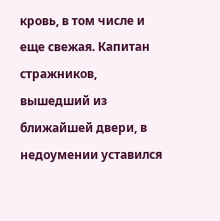кровь, в том числе и еще свежая. Капитан стражников, вышедший из ближайшей двери, в недоумении уставился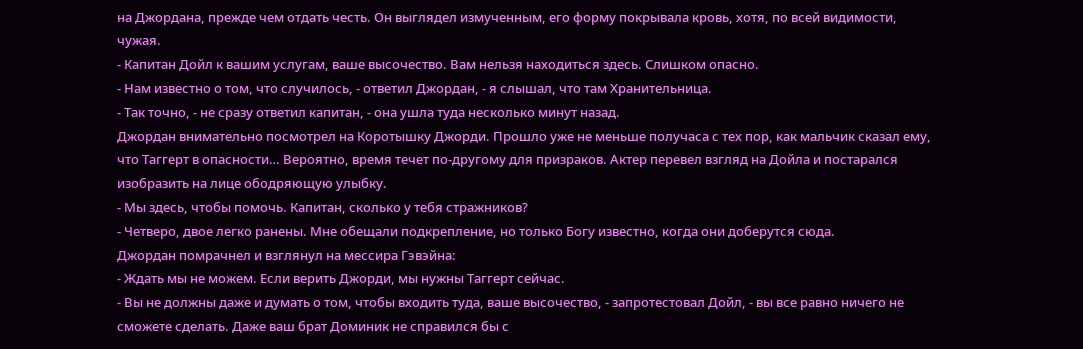на Джордана, прежде чем отдать честь. Он выглядел измученным, его форму покрывала кровь, хотя, по всей видимости, чужая.
- Капитан Дойл к вашим услугам, ваше высочество. Вам нельзя находиться здесь. Слишком опасно.
- Нам известно о том, что случилось, - ответил Джордан, - я слышал, что там Хранительница.
- Так точно, - не сразу ответил капитан, - она ушла туда несколько минут назад.
Джордан внимательно посмотрел на Коротышку Джорди. Прошло уже не меньше получаса с тех пор, как мальчик сказал ему, что Таггерт в опасности… Вероятно, время течет по-другому для призраков. Актер перевел взгляд на Дойла и постарался изобразить на лице ободряющую улыбку.
- Мы здесь, чтобы помочь. Капитан, сколько у тебя стражников?
- Четверо, двое легко ранены. Мне обещали подкрепление, но только Богу известно, когда они доберутся сюда.
Джордан помрачнел и взглянул на мессира Гэвэйна:
- Ждать мы не можем. Если верить Джорди, мы нужны Таггерт сейчас.
- Вы не должны даже и думать о том, чтобы входить туда, ваше высочество, - запротестовал Дойл, - вы все равно ничего не сможете сделать. Даже ваш брат Доминик не справился бы с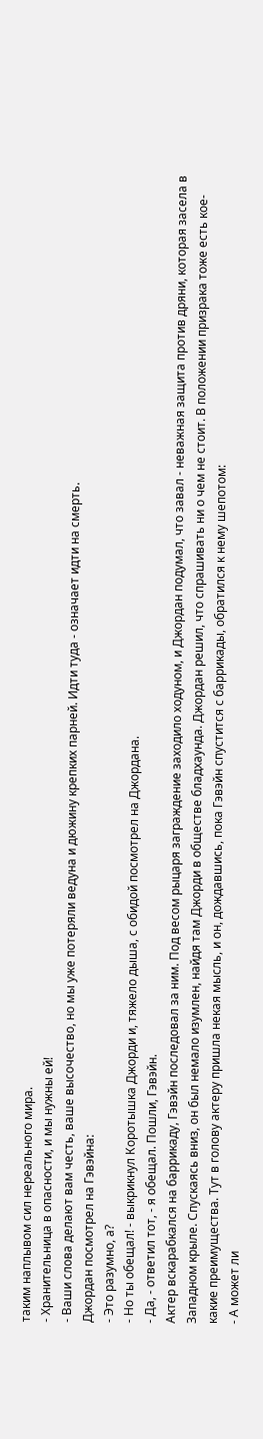таким наплывом сил нереального мира.
- Хранительница в опасности, и мы нужны ей!
- Ваши слова делают вам честь, ваше высочество, но мы уже потеряли ведуна и дюжину крепких парней. Идти туда - означает идти на смерть.
Джордан посмотрел на Гэвэйна:
- Это разумно, а?
- Но ты обещал! - выкрикнул Коротышка Джорди и, тяжело дыша, с обидой посмотрел на Джордана.
- Да, - ответил тот, - я обещал. Пошли, Гэвэйн.
Актер вскарабкался на баррикаду, Гэвэйн последовал за ним. Под весом рыцаря заграждение заходило ходуном, и Джордан подумал, что завал - неважная защита против дряни, которая засела в Западном крыле. Спускаясь вниз, он был немало изумлен, найдя там Джорди в обществе бладхаунда. Джордан решил, что спрашивать ни о чем не стоит. В положении призрака тоже есть кое-какие преимущества. Тут в голову актеру пришла некая мысль, и он, дождавшись, пока Гэвэйн спустится с баррикады, обратился к нему шепотом:
- А может ли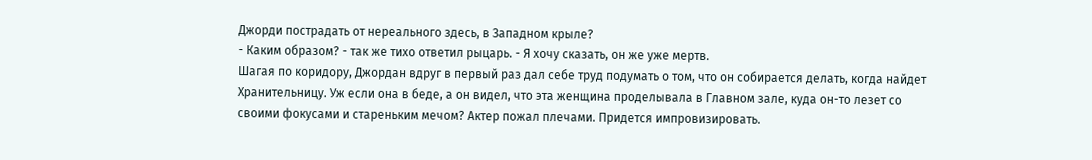Джорди пострадать от нереального здесь, в Западном крыле?
- Каким образом? - так же тихо ответил рыцарь. - Я хочу сказать, он же уже мертв.
Шагая по коридору, Джордан вдруг в первый раз дал себе труд подумать о том, что он собирается делать, когда найдет Хранительницу. Уж если она в беде, а он видел, что эта женщина проделывала в Главном зале, куда он-то лезет со своими фокусами и стареньким мечом? Актер пожал плечами. Придется импровизировать.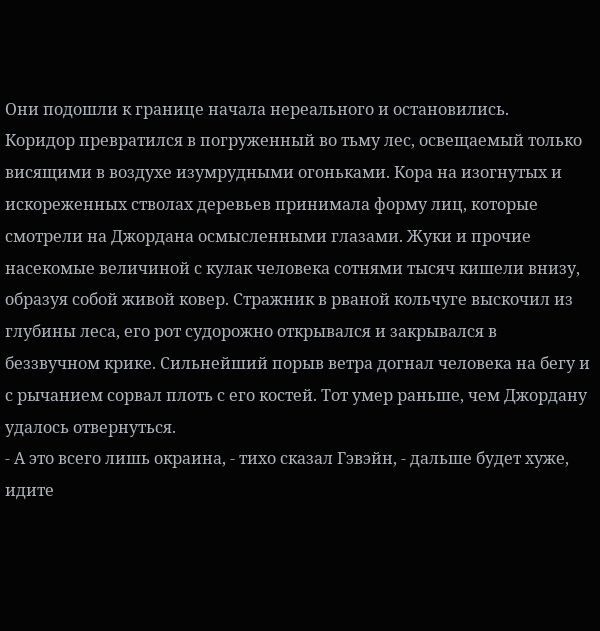Они подошли к границе начала нереального и остановились.
Коридор превратился в погруженный во тьму лес, освещаемый только висящими в воздухе изумрудными огоньками. Кора на изогнутых и искореженных стволах деревьев принимала форму лиц, которые смотрели на Джордана осмысленными глазами. Жуки и прочие насекомые величиной с кулак человека сотнями тысяч кишели внизу, образуя собой живой ковер. Стражник в рваной кольчуге выскочил из глубины леса, его рот судорожно открывался и закрывался в беззвучном крике. Сильнейший порыв ветра догнал человека на бегу и с рычанием сорвал плоть с его костей. Тот умер раньше, чем Джордану удалось отвернуться.
- А это всего лишь окраина, - тихо сказал Гэвэйн, - дальше будет хуже, идите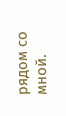рядом со мной.